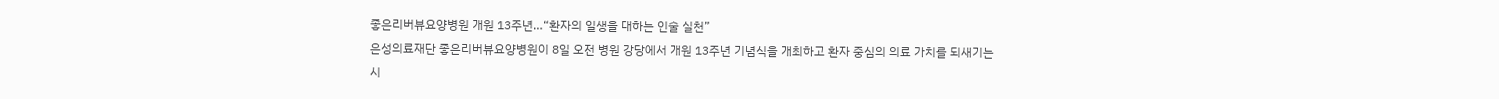좋은리버뷰요양병원 개원 13주년…“환자의 일생을 대하는 인술 실천”
은성의료재단 좋은리버뷰요양병원이 8일 오전 병원 강당에서 개원 13주년 기념식을 개최하고 환자 중심의 의료 가치를 되새기는 시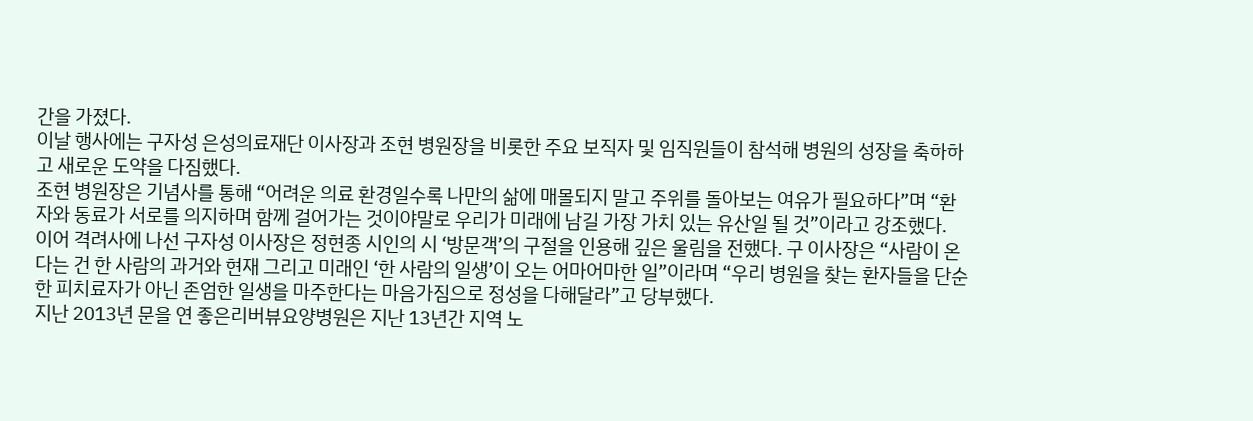간을 가졌다.
이날 행사에는 구자성 은성의료재단 이사장과 조현 병원장을 비롯한 주요 보직자 및 임직원들이 참석해 병원의 성장을 축하하고 새로운 도약을 다짐했다.
조현 병원장은 기념사를 통해 “어려운 의료 환경일수록 나만의 삶에 매몰되지 말고 주위를 돌아보는 여유가 필요하다”며 “환자와 동료가 서로를 의지하며 함께 걸어가는 것이야말로 우리가 미래에 남길 가장 가치 있는 유산일 될 것”이라고 강조했다.
이어 격려사에 나선 구자성 이사장은 정현종 시인의 시 ‘방문객’의 구절을 인용해 깊은 울림을 전했다. 구 이사장은 “사람이 온다는 건 한 사람의 과거와 현재 그리고 미래인 ‘한 사람의 일생’이 오는 어마어마한 일”이라며 “우리 병원을 찾는 환자들을 단순한 피치료자가 아닌 존엄한 일생을 마주한다는 마음가짐으로 정성을 다해달라”고 당부했다.
지난 2013년 문을 연 좋은리버뷰요양병원은 지난 13년간 지역 노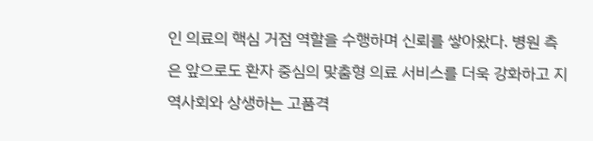인 의료의 핵심 거점 역할을 수행하며 신뢰를 쌓아왔다. 병원 측은 앞으로도 환자 중심의 맞춤형 의료 서비스를 더욱 강화하고 지역사회와 상생하는 고품격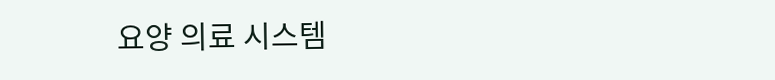요양 의료 시스템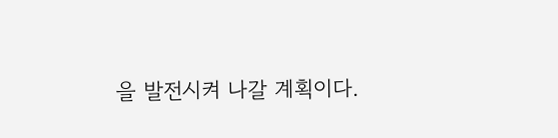을 발전시켜 나갈 계획이다.